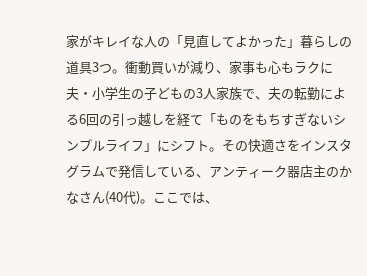家がキレイな人の「見直してよかった」暮らしの道具3つ。衝動買いが減り、家事も心もラクに
夫・小学生の子どもの3人家族で、夫の転勤による6回の引っ越しを経て「ものをもちすぎないシンプルライフ」にシフト。その快適さをインスタグラムで発信している、アンティーク器店主のかなさん(40代)。ここでは、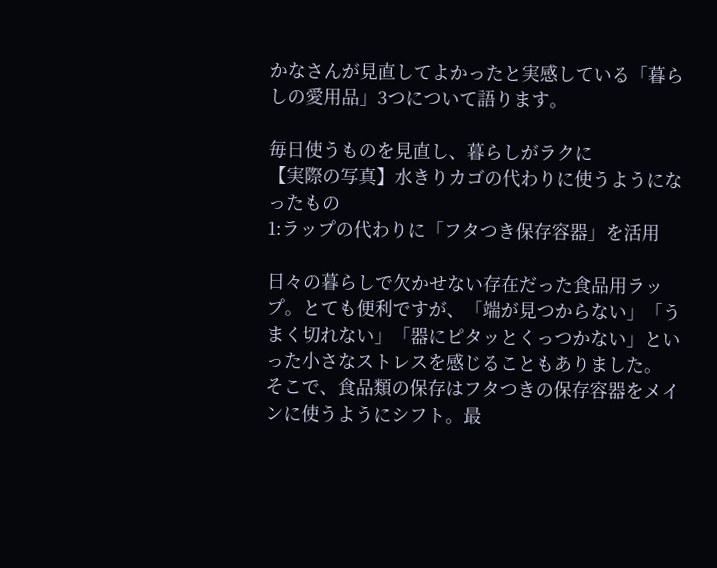かなさんが見直してよかったと実感している「暮らしの愛用品」3つについて語ります。

毎日使うものを見直し、暮らしがラクに
【実際の写真】水きりカゴの代わりに使うようになったもの
1:ラップの代わりに「フタつき保存容器」を活用

日々の暮らしで欠かせない存在だった食品用ラップ。とても便利ですが、「端が見つからない」「うまく切れない」「器にピタッとくっつかない」といった小さなストレスを感じることもありました。
そこで、食品類の保存はフタつきの保存容器をメインに使うようにシフト。最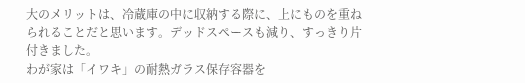大のメリットは、冷蔵庫の中に収納する際に、上にものを重ねられることだと思います。デッドスペースも減り、すっきり片付きました。
わが家は「イワキ」の耐熱ガラス保存容器を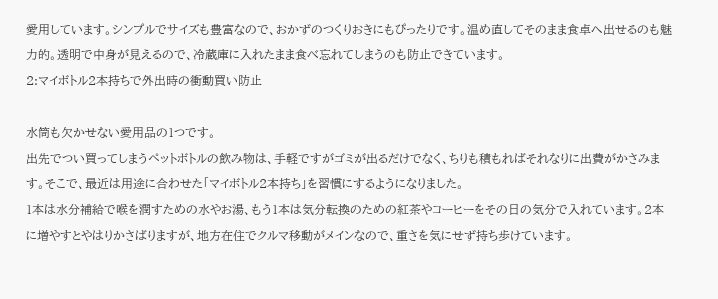愛用しています。シンプルでサイズも豊富なので、おかずのつくりおきにもぴったりです。温め直してそのまま食卓へ出せるのも魅力的。透明で中身が見えるので、冷蔵庫に入れたまま食べ忘れてしまうのも防止できています。
2:マイボトル2本持ちで外出時の衝動買い防止

水筒も欠かせない愛用品の1つです。
出先でつい買ってしまうペットボトルの飲み物は、手軽ですがゴミが出るだけでなく、ちりも積もればそれなりに出費がかさみます。そこで、最近は用途に合わせた「マイボトル2本持ち」を習慣にするようになりました。
1本は水分補給で喉を潤すための水やお湯、もう1本は気分転換のための紅茶やコーヒーをその日の気分で入れています。2本に増やすとやはりかさばりますが、地方在住でクルマ移動がメインなので、重さを気にせず持ち歩けています。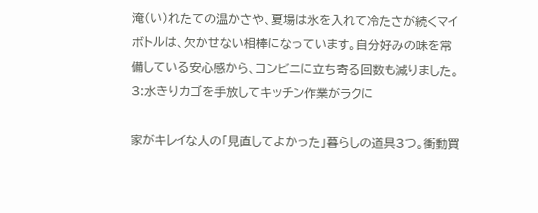淹(い)れたての温かさや、夏場は氷を入れて冷たさが続くマイボトルは、欠かせない相棒になっています。自分好みの味を常備している安心感から、コンビニに立ち寄る回数も減りました。
3:水きりカゴを手放してキッチン作業がラクに

家がキレイな人の「見直してよかった」暮らしの道具3つ。衝動買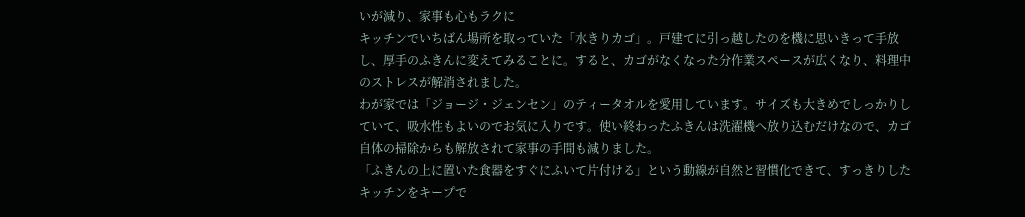いが減り、家事も心もラクに
キッチンでいちばん場所を取っていた「水きりカゴ」。戸建てに引っ越したのを機に思いきって手放し、厚手のふきんに変えてみることに。すると、カゴがなくなった分作業スペースが広くなり、料理中のストレスが解消されました。
わが家では「ジョージ・ジェンセン」のティータオルを愛用しています。サイズも大きめでしっかりしていて、吸水性もよいのでお気に入りです。使い終わったふきんは洗濯機へ放り込むだけなので、カゴ自体の掃除からも解放されて家事の手間も減りました。
「ふきんの上に置いた食器をすぐにふいて片付ける」という動線が自然と習慣化できて、すっきりしたキッチンをキープで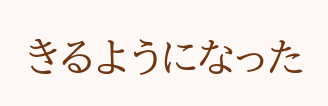きるようになった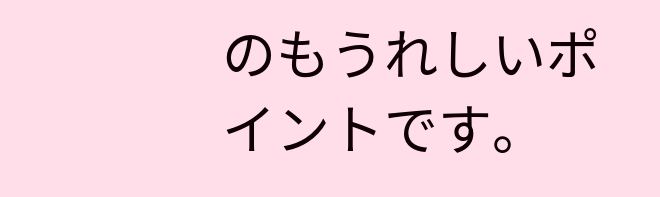のもうれしいポイントです。